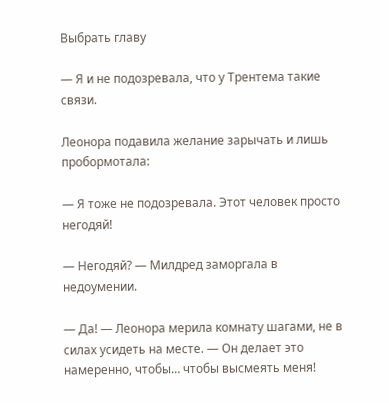Выбрать главу

— Я и не подозревала, что у Трентема такие связи.

Леонора подавила желание зарычать и лишь пробормотала:

— Я тоже не подозревала. Этот человек просто негодяй!

— Негодяй? — Милдред заморгала в недоумении.

— Да! — Леонора мерила комнату шагами, не в силах усидеть на месте. — Он делает это намеренно, чтобы… чтобы высмеять меня!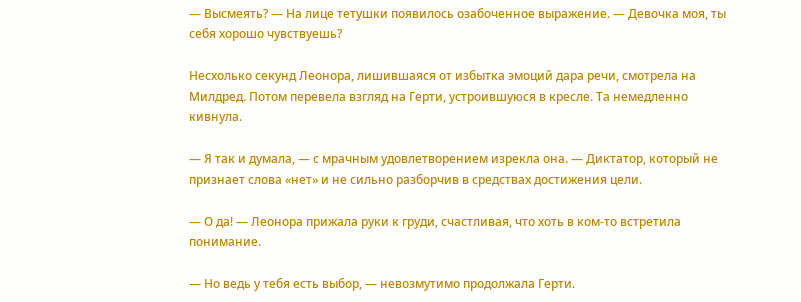— Высмеять? — На лице тетушки появилось озабоченное выражение. — Девочка моя, ты себя хорошо чувствуешь?

Несхолько секунд Леонора, лишившаяся от избытка эмоций дара речи, смотрела на Милдред. Потом перевела взгляд на Герти, устроившуюся в кресле. Та немедленно кивнула.

— Я так и думала, — с мрачным удовлетворением изрекла она. — Диктатор, который не признает слова «нет» и не сильно разборчив в средствах достижения цели.

— О да! — Леонора прижала руки к груди, счастливая, что хоть в ком-то встретила понимание.

— Но ведь у тебя есть выбор, — невозмутимо продолжала Герти.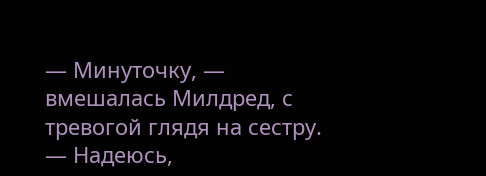— Минуточку, — вмешалась Милдред, с тревогой глядя на сестру. — Надеюсь,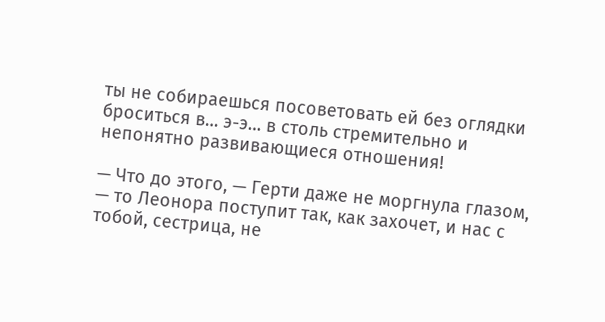ты не собираешься посоветовать ей без оглядки броситься в… э-э… в столь стремительно и непонятно развивающиеся отношения!

— Что до этого, — Герти даже не моргнула глазом, — то Леонора поступит так, как захочет, и нас с тобой, сестрица, не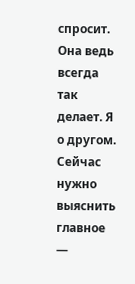спросит. Она ведь всегда так делает. Я о другом. Сейчас нужно выяснить главное —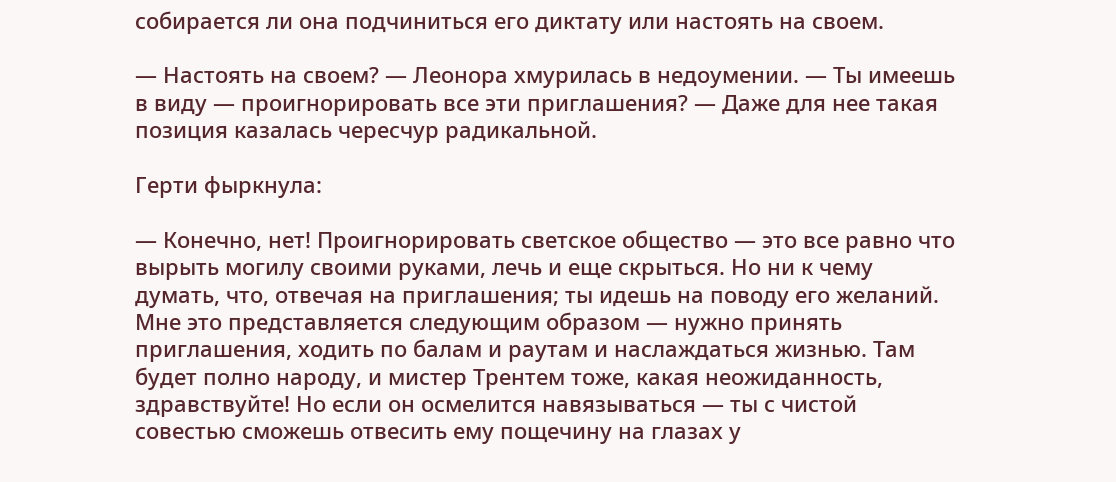собирается ли она подчиниться его диктату или настоять на своем.

— Настоять на своем? — Леонора хмурилась в недоумении. — Ты имеешь в виду — проигнорировать все эти приглашения? — Даже для нее такая позиция казалась чересчур радикальной.

Герти фыркнула:

— Конечно, нет! Проигнорировать светское общество — это все равно что вырыть могилу своими руками, лечь и еще скрыться. Но ни к чему думать, что, отвечая на приглашения; ты идешь на поводу его желаний. Мне это представляется следующим образом — нужно принять приглашения, ходить по балам и раутам и наслаждаться жизнью. Там будет полно народу, и мистер Трентем тоже, какая неожиданность, здравствуйте! Но если он осмелится навязываться — ты с чистой совестью сможешь отвесить ему пощечину на глазах у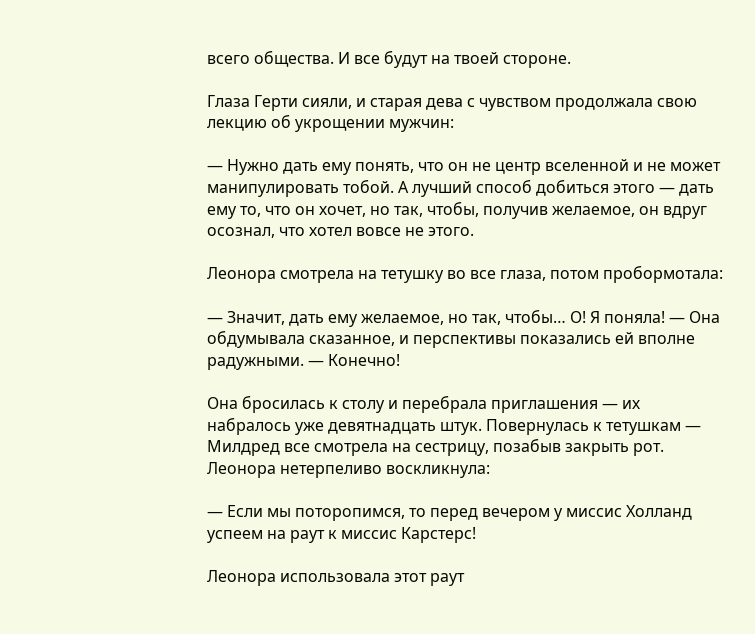всего общества. И все будут на твоей стороне.

Глаза Герти сияли, и старая дева с чувством продолжала свою лекцию об укрощении мужчин:

— Нужно дать ему понять, что он не центр вселенной и не может манипулировать тобой. А лучший способ добиться этого — дать ему то, что он хочет, но так, чтобы, получив желаемое, он вдруг осознал, что хотел вовсе не этого.

Леонора смотрела на тетушку во все глаза, потом пробормотала:

— Значит, дать ему желаемое, но так, чтобы… О! Я поняла! — Она обдумывала сказанное, и перспективы показались ей вполне радужными. — Конечно!

Она бросилась к столу и перебрала приглашения — их набралось уже девятнадцать штук. Повернулась к тетушкам — Милдред все смотрела на сестрицу, позабыв закрыть рот. Леонора нетерпеливо воскликнула:

— Если мы поторопимся, то перед вечером у миссис Холланд успеем на раут к миссис Карстерс!

Леонора использовала этот раут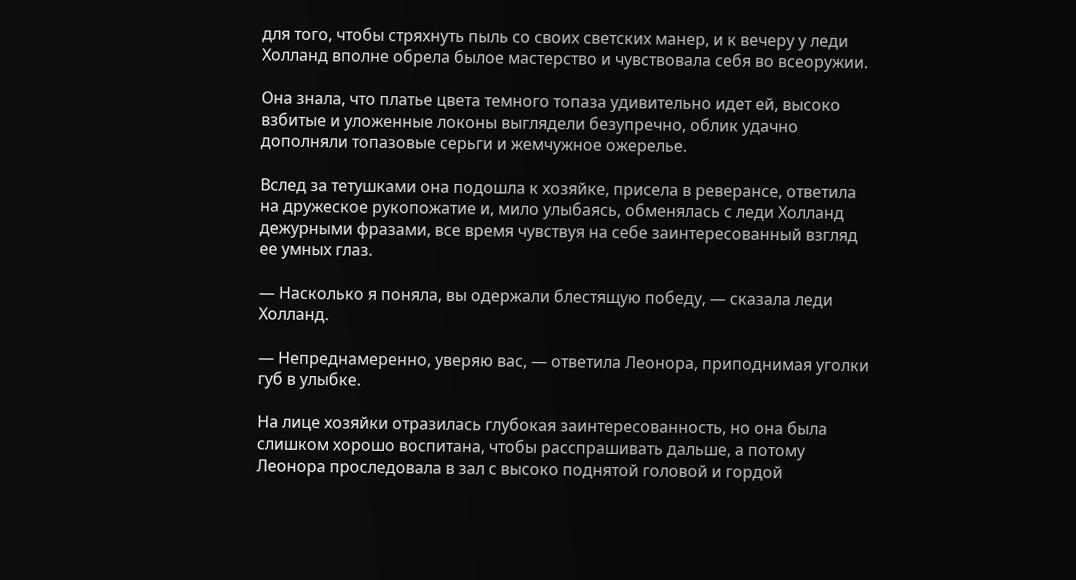для того, чтобы стряхнуть пыль со своих светских манер, и к вечеру у леди Холланд вполне обрела былое мастерство и чувствовала себя во всеоружии.

Она знала, что платье цвета темного топаза удивительно идет ей, высоко взбитые и уложенные локоны выглядели безупречно, облик удачно дополняли топазовые серьги и жемчужное ожерелье.

Вслед за тетушками она подошла к хозяйке, присела в реверансе, ответила на дружеское рукопожатие и, мило улыбаясь, обменялась с леди Холланд дежурными фразами, все время чувствуя на себе заинтересованный взгляд ее умных глаз.

— Насколько я поняла, вы одержали блестящую победу, — сказала леди Холланд.

— Непреднамеренно, уверяю вас, — ответила Леонора, приподнимая уголки губ в улыбке.

На лице хозяйки отразилась глубокая заинтересованность, но она была слишком хорошо воспитана, чтобы расспрашивать дальше, а потому Леонора проследовала в зал с высоко поднятой головой и гордой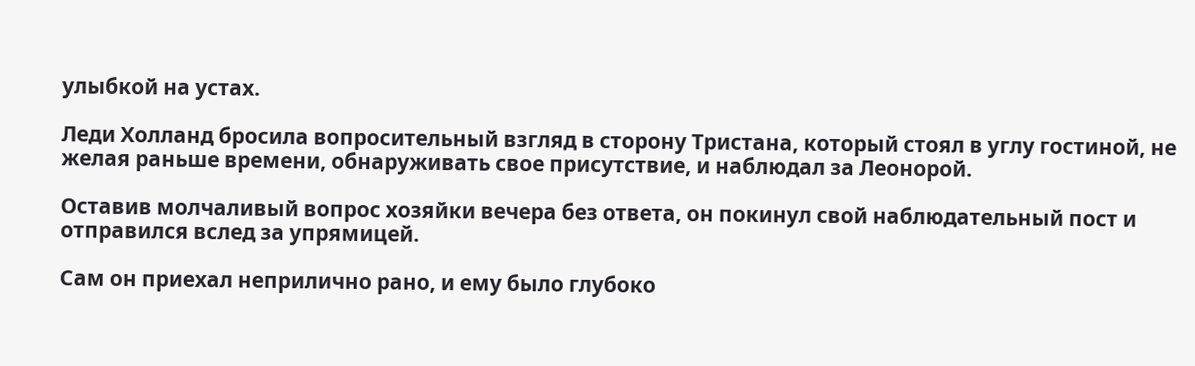улыбкой на устах.

Леди Холланд бросила вопросительный взгляд в сторону Тристана, который стоял в углу гостиной, не желая раньше времени, обнаруживать свое присутствие, и наблюдал за Леонорой.

Оставив молчаливый вопрос хозяйки вечера без ответа, он покинул свой наблюдательный пост и отправился вслед за упрямицей.

Сам он приехал неприлично рано, и ему было глубоко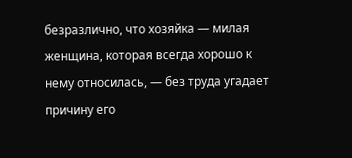безразлично, что хозяйка — милая женщина, которая всегда хорошо к нему относилась, — без труда угадает причину его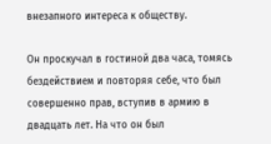внезапного интереса к обществу.

Он проскучал в гостиной два часа, томясь бездействием и повторяя себе, что был совершенно прав, вступив в армию в двадцать лет. На что он был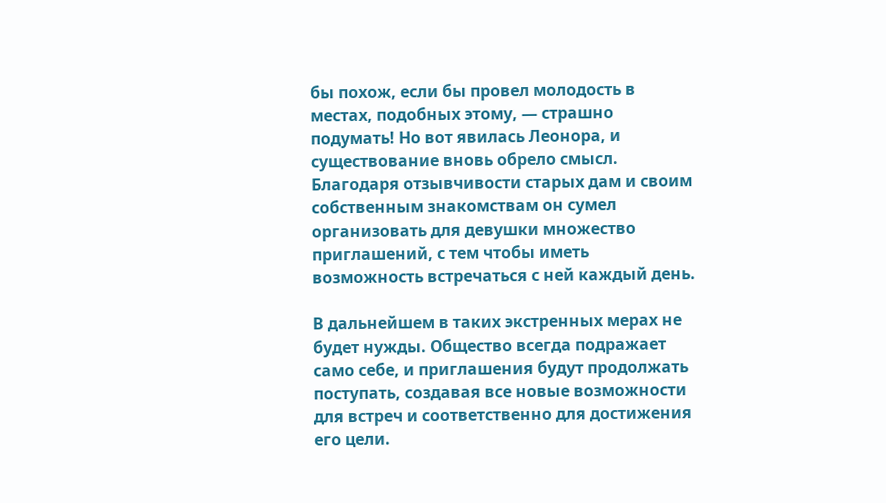бы похож, если бы провел молодость в местах, подобных этому, — страшно подумать! Но вот явилась Леонора, и существование вновь обрело смысл. Благодаря отзывчивости старых дам и своим собственным знакомствам он сумел организовать для девушки множество приглашений, с тем чтобы иметь возможность встречаться с ней каждый день.

В дальнейшем в таких экстренных мерах не будет нужды. Общество всегда подражает само себе, и приглашения будут продолжать поступать, создавая все новые возможности для встреч и соответственно для достижения его цели.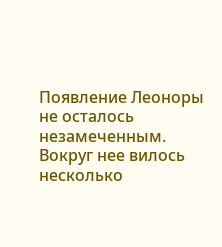Появление Леоноры не осталось незамеченным. Вокруг нее вилось несколько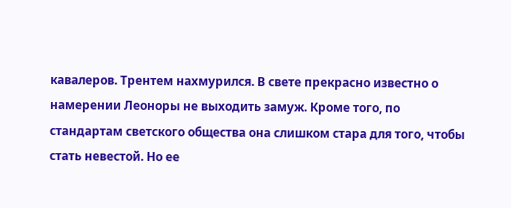кавалеров. Трентем нахмурился. В свете прекрасно известно о намерении Леоноры не выходить замуж. Кроме того, по стандартам светского общества она слишком стара для того, чтобы стать невестой. Но ее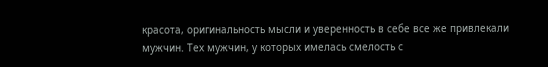красота, оригинальность мысли и уверенность в себе все же привлекали мужчин. Тех мужчин, у которых имелась смелость с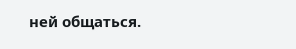ней общаться.